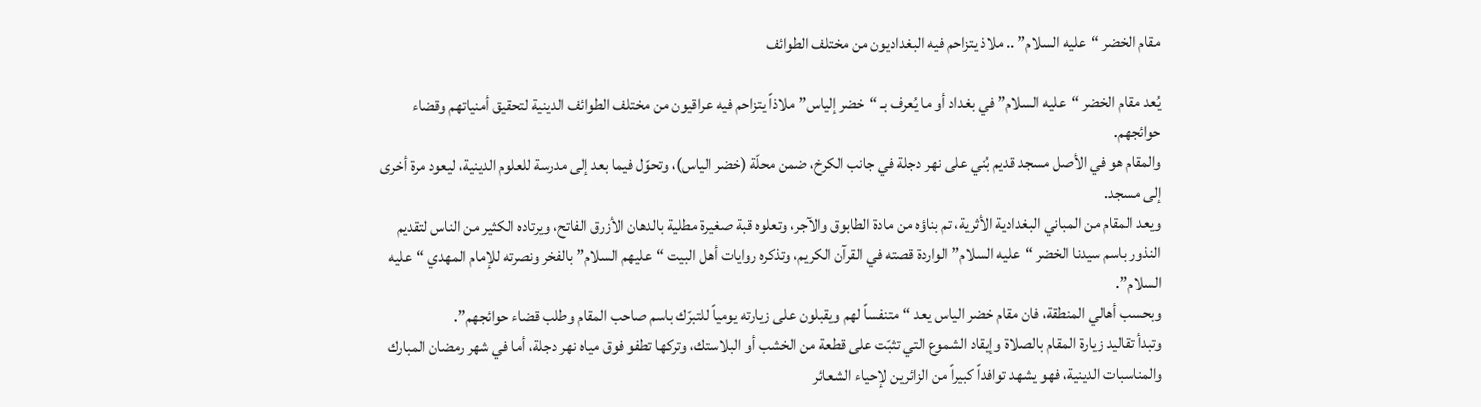مقام الخضر “عليه السلام” .. ملاذ يتزاحم فيه البغداديون من مختلف الطوائف

يُعد مقام الخضر “عليه السلام” في بغداد أو ما يُعرف بـ “خضر إلياس” ملاذاً يتزاحم فيه عراقيون من مختلف الطوائف الدينية لتحقيق أمنياتهم وقضاء حوائجهم.
والمقام هو في الأصل مسجد قديم بُني على نهر دجلة في جانب الكرخ، ضمن محلّة (خضر الياس)، وتحوّل فيما بعد إلى مدرسة للعلوم الدينية، ليعود مرة أخرى إلى مسجد.
ويعد المقام من المباني البغدادية الأثرية، تم بناؤه من مادة الطابوق والآجر، وتعلوه قبة صغيرة مطلية بالدهان الأزرق الفاتح، ويرتاده الكثير من الناس لتقديم النذور باسم سيدنا الخضر “عليه السلام” الواردة قصته في القرآن الكريم، وتذكره روايات أهل البيت “عليهم السلام” بالفخر ونصرته للإمام المهدي “عليه السلام”.
وبحسب أهالي المنطقة، فان مقام خضر الياس يعد “متنفساً لهم ويقبلون على زيارته يومياً للتبرّك باسم صاحب المقام وطلب قضاء حوائجهم”.
وتبدأ تقاليد زيارة المقام بالصلاة وإيقاد الشموع التي تثبّت على قطعة من الخشب أو البلاستك، وتركها تطفو فوق مياه نهر دجلة، أما في شهر رمضان المبارك والمناسبات الدينية، فهو يشهد توافداً كبيراً من الزائرين لإحياء الشعائر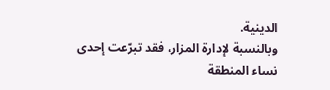الدينية.
وبالنسبة لإدارة المزار، فقد تبرّعت إحدى نساء المنطقة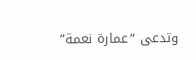وتدعى “عمارة نعمة”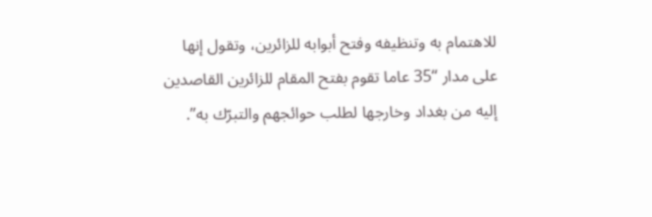للاهتمام به وتنظيفه وفتح أبوابه للزائرين، وتقول إنها على مدار “35 عاما تقوم بفتح المقام للزائرين القاصدين إليه من بغداد وخارجها لطلب حوائجهم والتبرّك به”.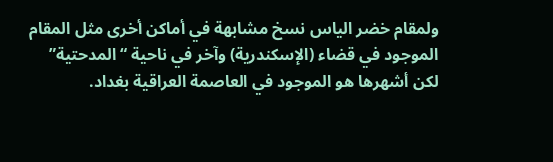ولمقام خضر الياس نسخ مشابهة في أماكن أخرى مثل المقام الموجود في قضاء (الإسكندرية) وآخر في ناحية “المدحتية” لكن أشهرها هو الموجود في العاصمة العراقية بغداد.